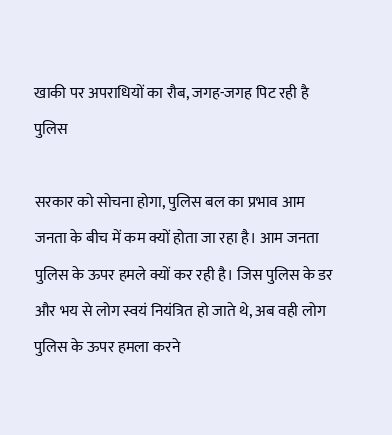खाकी पर अपराधियों का रौब, जगह-जगह पिट रही है पुलिस

सरकार को सोचना होगा, पुलिस बल का प्रभाव आम जनता के बीच में कम क्यों होता जा रहा है। आम जनता पुलिस के ऊपर हमले क्यों कर रही है। जिस पुलिस के डर और भय से लोग स्वयं नियंत्रित हो जाते थे, अब वही लोग पुलिस के ऊपर हमला करने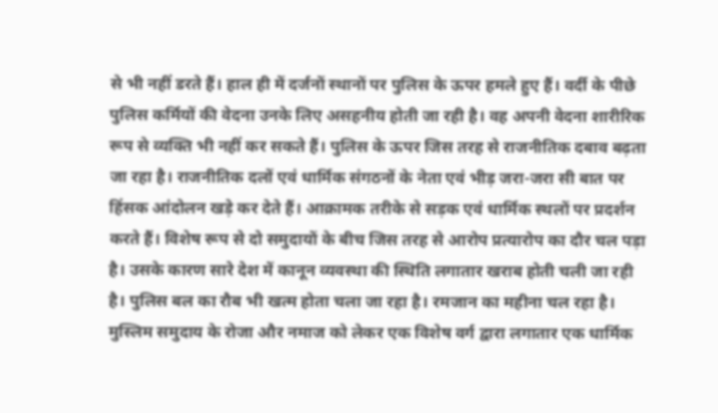से भी नहीं डरते हैं। हाल ही में दर्जनों स्थानों पर पुलिस के ऊपर हमले हुए हैं। वर्दी के पीछे पुलिस कर्मियों की वेदना उनके लिए असहनीय होती जा रही है। वह अपनी वेदना शारीरिक रूप से व्यक्ति भी नहीं कर सकते हैं। पुलिस के ऊपर जिस तरह से राजनीतिक दबाव बढ़ता जा रहा है। राजनीतिक दलों एवं धार्मिक संगठनों के नेता एवं भीड़ जरा-जरा सी बात पर हिंसक आंदोलन खड़े कर देते हैं। आक्रामक तरीके से सड़क एवं धार्मिक स्थलों पर प्रदर्शन करते हैं। विशेष रूप से दो समुदायों के बीच जिस तरह से आरोप प्रत्यारोप का दौर चल पड़ा है। उसके कारण सारे देश में कानून व्यवस्था की स्थिति लगातार खराब होती चली जा रही है। पुलिस बल का रौब भी खत्म होता चला जा रहा है। रमजान का महीना चल रहा है। मुस्लिम समुदाय के रोजा और नमाज को लेकर एक विशेष वर्ग द्वारा लगातार एक धार्मिक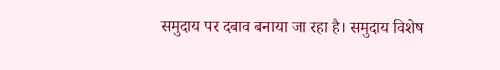समुदाय पर दबाव बनाया जा रहा है। समुदाय विशेष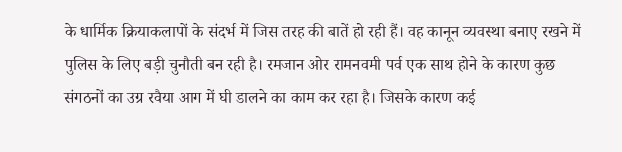के धार्मिक क्रियाकलापों के संदर्भ में जिस तरह की बातें हो रही हैं। वह कानून व्यवस्था बनाए रखने में पुलिस के लिए बड़ी चुनौती बन रही है। रमजान ओर रामनवमी पर्व एक साथ होने के कारण कुछ संगठनों का उग्र रवैया आग में घी डालने का काम कर रहा है। जिसके कारण कई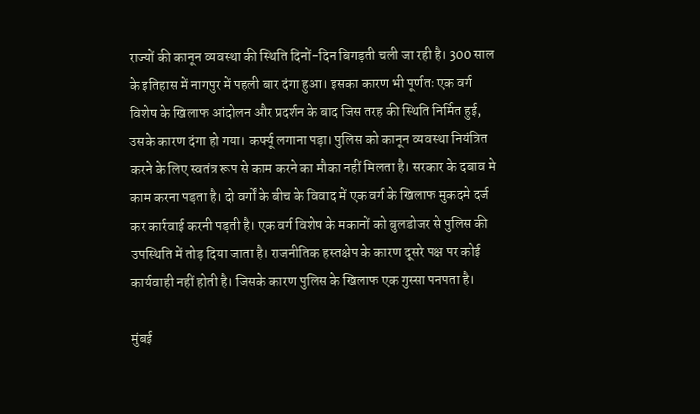राज्यों की कानून व्यवस्था की स्थिति दिनों-दिन बिगड़ती चली जा रही है। 300 साल के इतिहास में नागपुर में पहली बार दंगा हुआ। इसका कारण भी पूर्णतः एक वर्ग विशेष के खिलाफ आंदोलन और प्रदर्शन के बाद जिस तरह की स्थिति निर्मित हुई, उसके कारण दंगा हो गया। कर्फ्यू लगाना पड़ा। पुलिस को कानून व्यवस्था नियंत्रित करने के लिए स्वतंत्र रूप से काम करने का मौका नहीं मिलता है। सरकार के दबाव मे काम करना पड़ता है। दो वर्गों के बीच के विवाद में एक वर्ग के खिलाफ मुकदमे दर्ज कर कार्रवाई करनी पड़ती है। एक वर्ग विशेष के मकानों को बुलडोजर से पुलिस की उपस्थिति में तोड़ दिया जाता है। राजनीतिक हस्तक्षेप के कारण दूसरे पक्ष पर कोई कार्यवाही नहीं होती है। जिसके कारण पुलिस के खिलाफ एक गुस्सा पनपता है।

मुंबई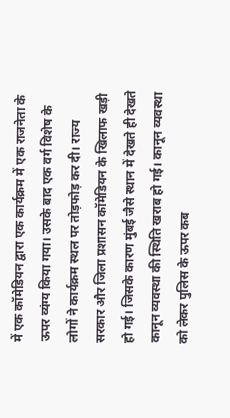में एक कॉमेडियन द्वारा एक कार्यक्रम में एक राजनेता के ऊपर व्यंग्य किया गया। उसके बाद एक वर्ग विशेष के लोगों ने कार्यक्रम स्थल पर तोड़फोड़ कर दी। राज्य सरकार और जिला प्रशासन कॉमेडियन के खिलाफ खड़ी हो गई। जिसके कारण मुंबई जैसे स्थान में देखते ही देखते कानून व्यवस्था की स्थिति खराब हो गई। कानून व्यवस्था को लेकर पुलिस के ऊपर कब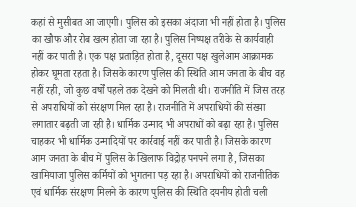कहां से मुसीबत आ जाएगी। पुलिस को इसका अंदाजा भी नहीं होता है। पुलिस का खौफ और रोब खत्म होता जा रहा है। पुलिस निष्पक्ष तरीके से कार्यवाही नहीं कर पाती है। एक पक्ष प्रताड़ित होता है, दूसरा पक्ष खुलेआम आक्रामक होकर घूमता रहता है। जिसके कारण पुलिस की स्थिति आम जनता के बीच वह नहीं रही, जो कुछ वर्षों पहले तक देखने को मिलती थी। राजनीति में जिस तरह से अपराधियों को संरक्षण मिल रहा है। राजनीति में अपराधियों की संख्या लगातार बढ़ती जा रही है। धार्मिक उन्माद भी अपराधों को बढ़ा रहा है। पुलिस चाहकर भी धार्मिक उन्मादियों पर कार्रवाई नहीं कर पाती है। जिसके कारण आम जनता के बीच में पुलिस के खिलाफ विद्रोह पनपने लगा है, जिसका खामियाजा पुलिस कर्मियों को भुगतना पड़ रहा है। अपराधियों को राजनीतिक एवं धार्मिक संरक्षण मिलने के कारण पुलिस की स्थिति दयनीय होती चली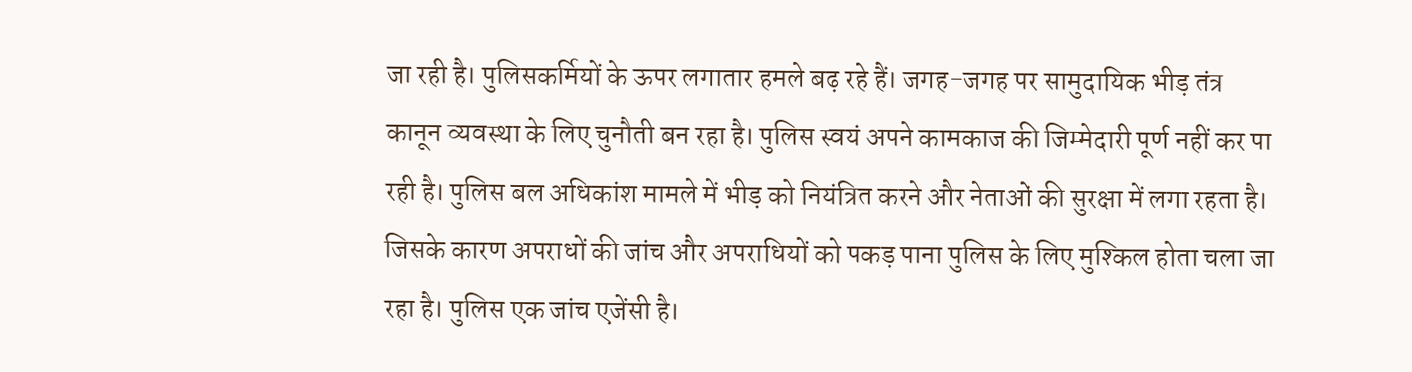जा रही है। पुलिसकर्मियों के ऊपर लगातार हमले बढ़ रहे हैं। जगह-जगह पर सामुदायिक भीड़ तंत्र कानून व्यवस्था के लिए चुनौती बन रहा है। पुलिस स्वयं अपने कामकाज की जिम्मेदारी पूर्ण नहीं कर पा रही है। पुलिस बल अधिकांश मामले में भीड़ को नियंत्रित करने और नेताओं की सुरक्षा में लगा रहता है। जिसके कारण अपराधों की जांच और अपराधियों को पकड़ पाना पुलिस के लिए मुश्किल होता चला जा रहा है। पुलिस एक जांच एजेंसी है।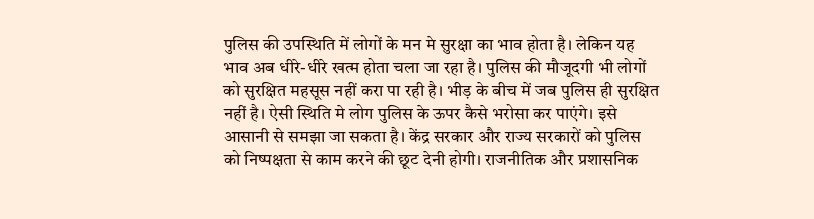पुलिस की उपस्थिति में लोगों के मन मे सुरक्षा का भाव होता है। लेकिन यह भाव अब धीरे-धीरे खत्म होता चला जा रहा है। पुलिस की मौजूदगी भी लोगों को सुरक्षित महसूस नहीं करा पा रही है। भीड़ के बीच में जब पुलिस ही सुरक्षित नहीं है। ऐसी स्थिति मे लोग पुलिस के ऊपर कैसे भरोसा कर पाएंगे। इसे आसानी से समझा जा सकता है। केंद्र सरकार और राज्य सरकारों को पुलिस को निष्पक्षता से काम करने की छूट देनी होगी। राजनीतिक और प्रशासनिक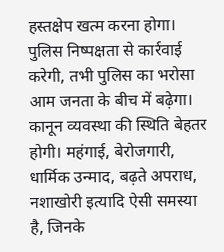हस्तक्षेप खत्म करना होगा। पुलिस निष्पक्षता से कार्रवाई करेगी, तभी पुलिस का भरोसा आम जनता के बीच में बढ़ेगा। कानून व्यवस्था की स्थिति बेहतर होगी। महंगाई, बेरोजगारी, धार्मिक उन्माद, बढ़ते अपराध, नशाखोरी इत्यादि ऐसी समस्या है, जिनके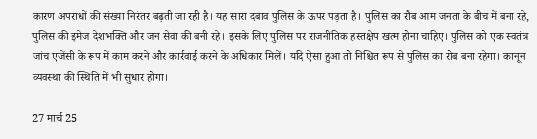कारण अपराधों की संख्या निरंतर बढ़ती जा रही है। यह सारा दबाव पुलिस के ऊपर पड़ता है। पुलिस का रौब आम जनता के बीच में बना रहे, पुलिस की इमेज देशभक्ति और जन सेवा की बनी रहे। इसके लिए पुलिस पर राजनीतिक हस्तक्षेप खत्म होना चाहिए। पुलिस को एक स्वतंत्र जांच एजेंसी के रूप में काम करने और कार्रवाई करने के अधिकार मिलें। यदि ऐसा हुआ तो निश्चित रूप से पुलिस का रोब बना रहेगा। कानून व्यवस्था की स्थिति में भी सुधार होगा।

27 मार्च 25